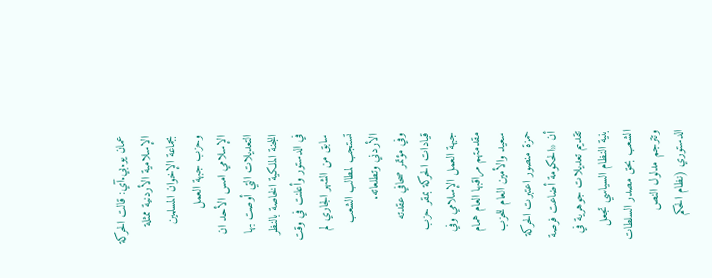عمان يو.بي.آي: قالت الحركة الإسلامية الأردنية ممثلة بجماعة الإخوان المسلمين وحزب جبهة العمل الإسلامي امس الأحد ان التعديلات التي أوصت بها اللجنة الملكية الخاصة بالنظر في الدستور وأعلنت في وقت سابق من الشهر الجاري لم تستجب لمطالب الشعب الأردني وتطلعاته.
وفي مؤتمر صحافي عقدته قيادات الحركة بمقر حزب جبهة العمل الإسلامي وفي مقدمتهم مراقبها العام همام سعيد والأمين العام للحزب حمزة منصور اعتبرت الحركة أن «الحكومة أضاعت فرصة تقديم تعديلات جوهرية في بنية النظام السياسي تجعل الشعب بحق مصدر السلطات وتترجم مدلول النص الدستوري (نظام الحكم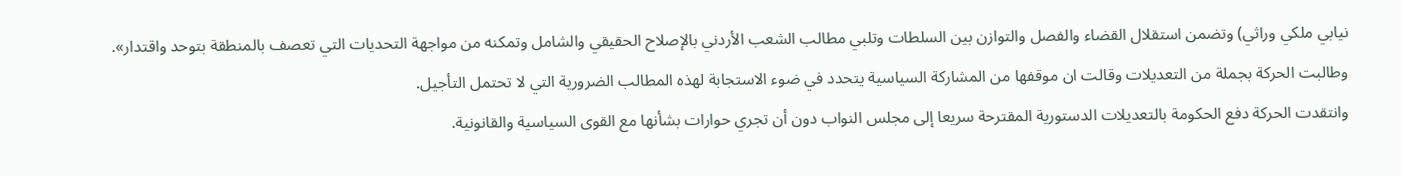نيابي ملكي وراثي) وتضمن استقلال القضاء والفصل والتوازن بين السلطات وتلبي مطالب الشعب الأردني بالإصلاح الحقيقي والشامل وتمكنه من مواجهة التحديات التي تعصف بالمنطقة بتوحد واقتدار».
وطالبت الحركة بجملة من التعديلات وقالت ان موقفها من المشاركة السياسية يتحدد في ضوء الاستجابة لهذه المطالب الضرورية التي لا تحتمل التأجيل.
وانتقدت الحركة دفع الحكومة بالتعديلات الدستورية المقترحة سريعا إلى مجلس النواب دون أن تجري حوارات بشأنها مع القوى السياسية والقانونية.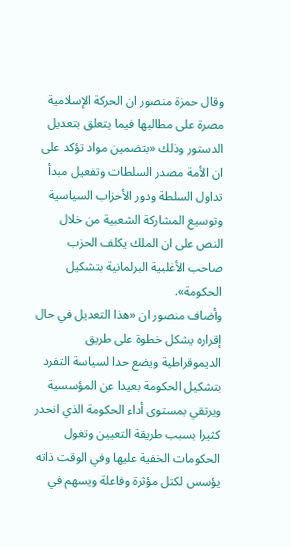وقال حمزة منصور ان الحركة الإسلامية مصرة على مطالبها فيما يتعلق بتعديل الدستور وذلك «بتضمين مواد تؤكد على ان الأمة مصدر السلطات وتفعيل مبدأ تداول السلطة ودور الأحزاب السياسية وتوسيع المشاركة الشعبية من خلال النص على ان الملك يكلف الحزب صاحب الأغلبية البرلمانية بتشكيل الحكومة».
وأضاف منصور ان «هذا التعديل في حال إقراره يشكل خطوة على طريق الديموقراطية ويضع حدا لسياسة التفرد بتشكيل الحكومة بعيدا عن المؤسسية ويرتقي بمستوى أداء الحكومة الذي انحدر كثيرا بسبب طريقة التعيين وتغول الحكومات الخفية عليها وفي الوقت ذاته يؤسس لكتل مؤثرة وفاعلة ويسهم في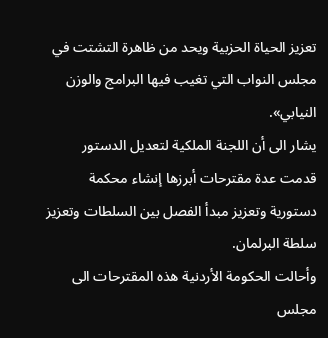تعزيز الحياة الحزبية ويحد من ظاهرة التشتت في مجلس النواب التي تغيب فيها البرامج والوزن النيابي».
يشار الى أن اللجنة الملكية لتعديل الدستور قدمت عدة مقترحات أبرزها إنشاء محكمة دستورية وتعزيز مبدأ الفصل بين السلطات وتعزيز سلطة البرلمان.
وأحالت الحكومة الأردنية هذه المقترحات الى مجلس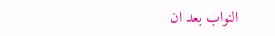النواب بعد ان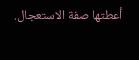أعطتها صفة الاستعجال.